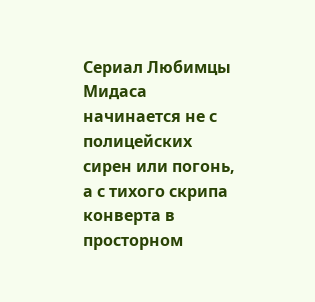Сериал Любимцы Мидаса начинается не с полицейских сирен или погонь, а с тихого скрипа конверта в просторном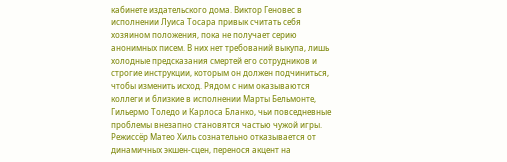кабинете издательского дома. Виктор Геновес в исполнении Луиса Тосара привык считать себя хозяином положения, пока не получает серию анонимных писем. В них нет требований выкупа, лишь холодные предсказания смертей его сотрудников и строгие инструкции, которым он должен подчиниться, чтобы изменить исход. Рядом с ним оказываются коллеги и близкие в исполнении Марты Бельмонте, Гильермо Толедо и Карлоса Бланко, чьи повседневные проблемы внезапно становятся частью чужой игры. Режиссёр Матео Хиль сознательно отказывается от динамичных экшен-сцен, перенося акцент на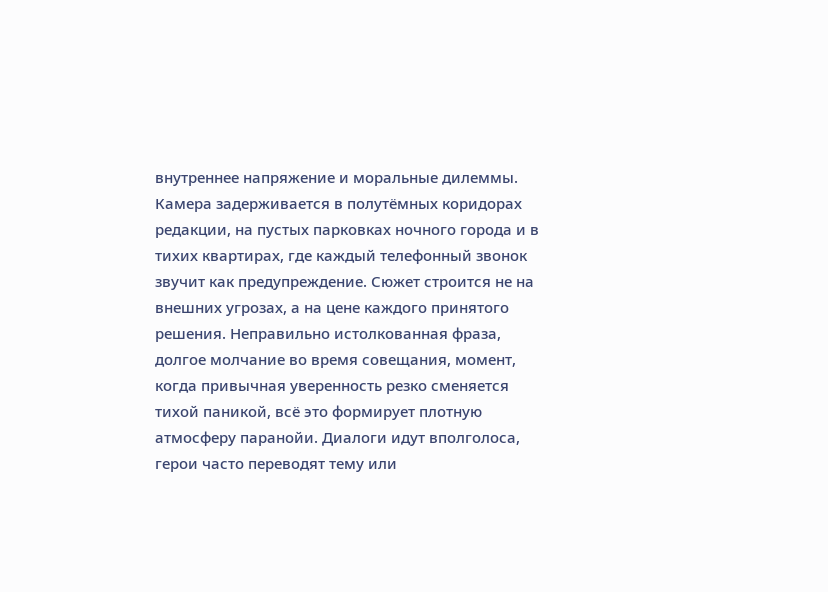внутреннее напряжение и моральные дилеммы. Камера задерживается в полутёмных коридорах редакции, на пустых парковках ночного города и в тихих квартирах, где каждый телефонный звонок звучит как предупреждение. Сюжет строится не на внешних угрозах, а на цене каждого принятого решения. Неправильно истолкованная фраза, долгое молчание во время совещания, момент, когда привычная уверенность резко сменяется тихой паникой, всё это формирует плотную атмосферу паранойи. Диалоги идут вполголоса, герои часто переводят тему или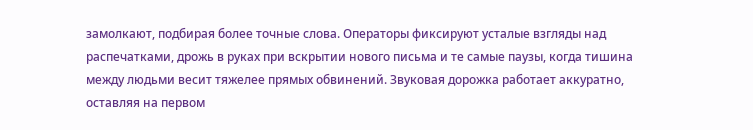замолкают, подбирая более точные слова. Операторы фиксируют усталые взгляды над распечатками, дрожь в руках при вскрытии нового письма и те самые паузы, когда тишина между людьми весит тяжелее прямых обвинений. Звуковая дорожка работает аккуратно, оставляя на первом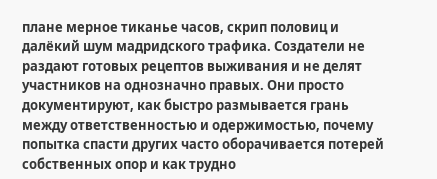плане мерное тиканье часов, скрип половиц и далёкий шум мадридского трафика. Создатели не раздают готовых рецептов выживания и не делят участников на однозначно правых. Они просто документируют, как быстро размывается грань между ответственностью и одержимостью, почему попытка спасти других часто оборачивается потерей собственных опор и как трудно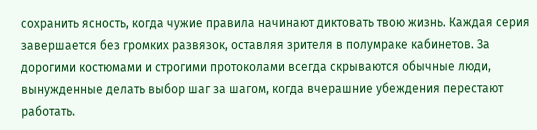сохранить ясность, когда чужие правила начинают диктовать твою жизнь. Каждая серия завершается без громких развязок, оставляя зрителя в полумраке кабинетов. За дорогими костюмами и строгими протоколами всегда скрываются обычные люди, вынужденные делать выбор шаг за шагом, когда вчерашние убеждения перестают работать.